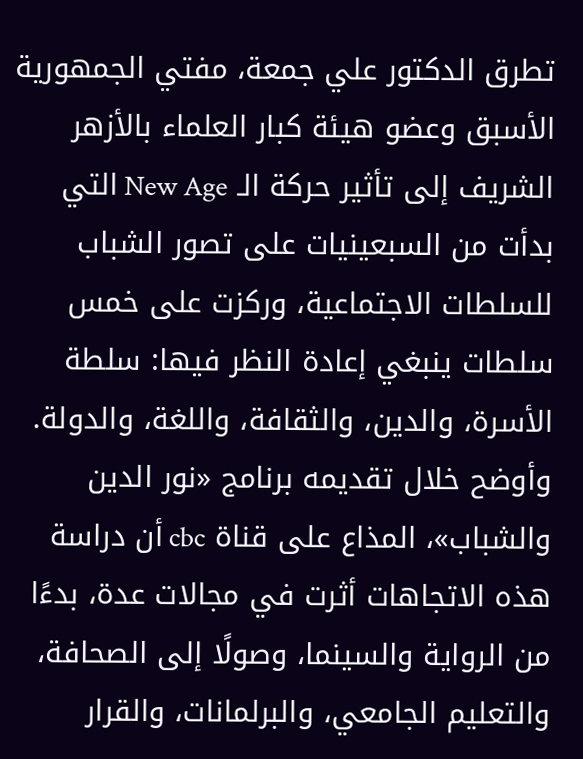تطرق الدكتور علي جمعة، مفتي الجمهورية الأسبق وعضو هيئة كبار العلماء بالأزهر الشريف إلى تأثير حركة الـ New Age التي بدأت من السبعينيات على تصور الشباب للسلطات الاجتماعية، وركزت على خمس سلطات ينبغي إعادة النظر فيها: سلطة الأسرة، والدين، والثقافة، واللغة، والدولة.
وأوضح خلال تقديمه برنامج «نور الدين والشباب»، المذاع على قناة cbc أن دراسة هذه الاتجاهات أثرت في مجالات عدة، بدءًا من الرواية والسينما، وصولًا إلى الصحافة، والتعليم الجامعي، والبرلمانات، والقرار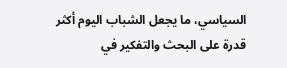السياسي، ما يجعل الشباب اليوم أكثر قدرة على البحث والتفكير في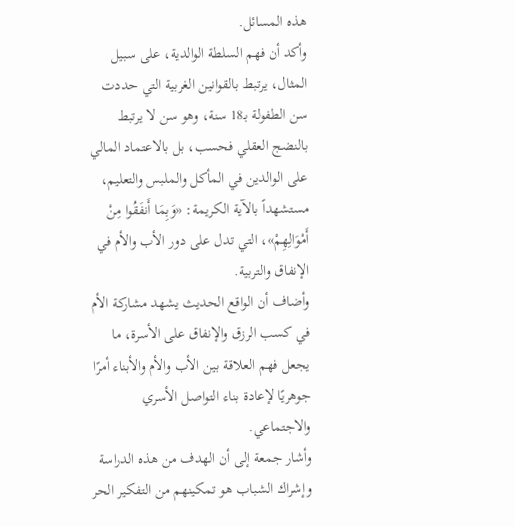هذه المسائل.
وأكد أن فهم السلطة الوالدية، على سبيل المثال، يرتبط بالقوانين الغربية التي حددت سن الطفولة بـ18 سنة، وهو سن لا يرتبط بالنضج العقلي فحسب، بل بالاعتماد المالي على الوالدين في المأكل والملبس والتعليم، مستشهداً بالآية الكريمة: «وَبِمَا أَنفَقُوا مِنْ أَمْوَالِهِمْ»، التي تدل على دور الأب والأم في الإنفاق والتربية.
وأضاف أن الواقع الحديث يشهد مشاركة الأم في كسب الرزق والإنفاق على الأسرة، ما يجعل فهم العلاقة بين الأب والأم والأبناء أمرًا جوهريًا لإعادة بناء التواصل الأسري والاجتماعي.
وأشار جمعة إلى أن الهدف من هذه الدراسة وإشراك الشباب هو تمكينهم من التفكير الحر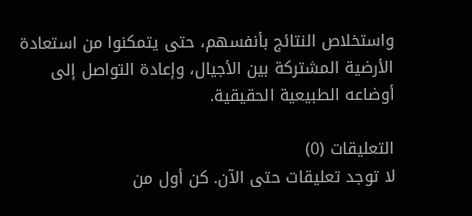واستخلاص النتائج بأنفسهم، حتى يتمكنوا من استعادة الأرضية المشتركة بين الأجيال، وإعادة التواصل إلى أوضاعه الطبيعية الحقيقية.

التعليقات (0)
لا توجد تعليقات حتى الآن. كن أول من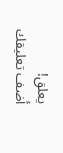يعلق!
أضف تعليقك